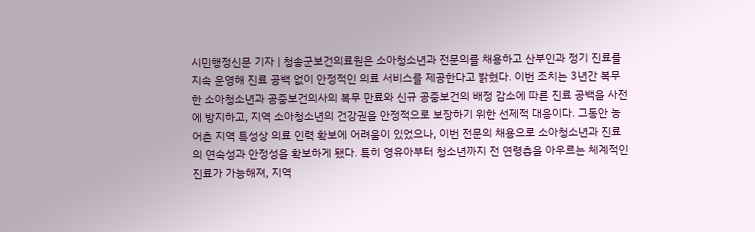시민행정신문 기자 | 청송군보건의료원은 소아청소년과 전문의를 채용하고 산부인과 정기 진료를 지속 운영해 진료 공백 없이 안정적인 의료 서비스를 제공한다고 밝혔다. 이번 조치는 3년간 복무한 소아청소년과 공중보건의사의 복무 만료와 신규 공중보건의 배정 감소에 따른 진료 공백을 사전에 방지하고, 지역 소아청소년의 건강권을 안정적으로 보장하기 위한 선제적 대응이다. 그동안 농어촌 지역 특성상 의료 인력 확보에 어려움이 있었으나, 이번 전문의 채용으로 소아청소년과 진료의 연속성과 안정성을 확보하게 됐다. 특히 영유아부터 청소년까지 전 연령층을 아우르는 체계적인 진료가 가능해져, 지역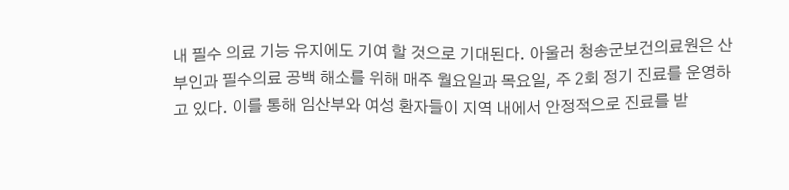내 필수 의료 기능 유지에도 기여 할 것으로 기대된다. 아울러 청송군보건의료원은 산부인과 필수의료 공백 해소를 위해 매주 월요일과 목요일, 주 2회 정기 진료를 운영하고 있다. 이를 통해 임산부와 여성 환자들이 지역 내에서 안정적으로 진료를 받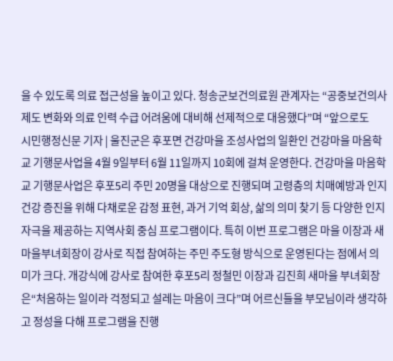을 수 있도록 의료 접근성을 높이고 있다. 청송군보건의료원 관계자는 “공중보건의사 제도 변화와 의료 인력 수급 어려움에 대비해 선제적으로 대응했다”며 “앞으로도
시민행정신문 기자 | 울진군은 후포면 건강마을 조성사업의 일환인 건강마을 마음학교 기행문사업을 4월 9일부터 6월 11일까지 10회에 걸쳐 운영한다. 건강마을 마음학교 기행문사업은 후포5리 주민 20명을 대상으로 진행되며 고령층의 치매예방과 인지 건강 증진을 위해 다채로운 감정 표현, 과거 기억 회상, 삶의 의미 찾기 등 다양한 인지자극을 제공하는 지역사회 중심 프로그램이다. 특히 이번 프로그램은 마을 이장과 새마을부녀회장이 강사로 직접 참여하는 주민 주도형 방식으로 운영된다는 점에서 의미가 크다. 개강식에 강사로 참여한 후포5리 정철민 이장과 김진희 새마을 부녀회장은“처음하는 일이라 걱정되고 설레는 마음이 크다”며 어르신들을 부모님이라 생각하고 정성을 다해 프로그램을 진행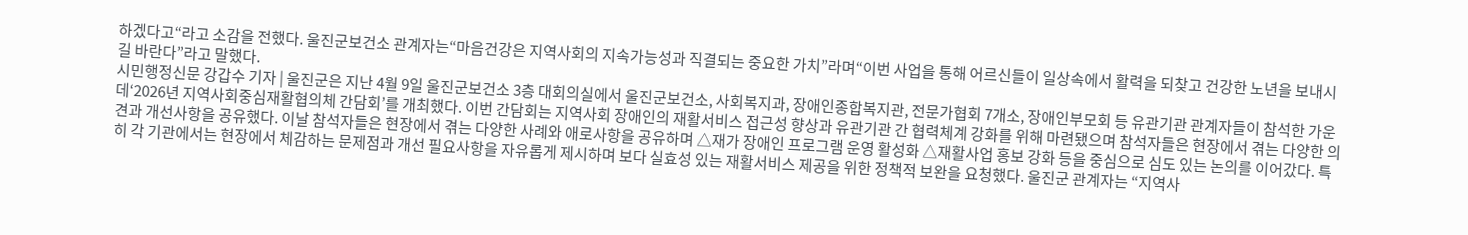하겠다고“라고 소감을 전했다. 울진군보건소 관계자는“마음건강은 지역사회의 지속가능성과 직결되는 중요한 가치”라며“이번 사업을 통해 어르신들이 일상속에서 활력을 되찾고 건강한 노년을 보내시길 바란다”라고 말했다.
시민행정신문 강갑수 기자 | 울진군은 지난 4월 9일 울진군보건소 3층 대회의실에서 울진군보건소, 사회복지과, 장애인종합복지관, 전문가협회 7개소, 장애인부모회 등 유관기관 관계자들이 참석한 가운데‘2026년 지역사회중심재활협의체 간담회’를 개최했다. 이번 간담회는 지역사회 장애인의 재활서비스 접근성 향상과 유관기관 간 협력체계 강화를 위해 마련됐으며 참석자들은 현장에서 겪는 다양한 의견과 개선사항을 공유했다. 이날 참석자들은 현장에서 겪는 다양한 사례와 애로사항을 공유하며 △재가 장애인 프로그램 운영 활성화 △재활사업 홍보 강화 등을 중심으로 심도 있는 논의를 이어갔다. 특히 각 기관에서는 현장에서 체감하는 문제점과 개선 필요사항을 자유롭게 제시하며 보다 실효성 있는 재활서비스 제공을 위한 정책적 보완을 요청했다. 울진군 관계자는 “지역사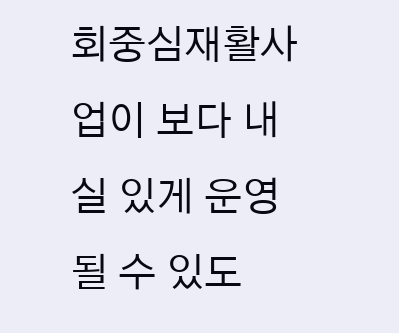회중심재활사업이 보다 내실 있게 운영될 수 있도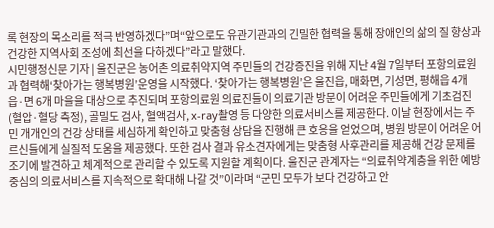록 현장의 목소리를 적극 반영하겠다”며“앞으로도 유관기관과의 긴밀한 협력을 통해 장애인의 삶의 질 향상과 건강한 지역사회 조성에 최선을 다하겠다”라고 말했다.
시민행정신문 기자 | 울진군은 농어촌 의료취약지역 주민들의 건강증진을 위해 지난 4월 7일부터 포항의료원과 협력해‘찾아가는 행복병원’운영을 시작했다. ‘찾아가는 행복병원’은 울진읍, 매화면, 기성면, 평해읍 4개 읍·면 6개 마을을 대상으로 추진되며 포항의료원 의료진들이 의료기관 방문이 어려운 주민들에게 기초검진(혈압·혈당 측정), 골밀도 검사, 혈액검사, x-ray촬영 등 다양한 의료서비스를 제공한다. 이날 현장에서는 주민 개개인의 건강 상태를 세심하게 확인하고 맞춤형 상담을 진행해 큰 호응을 얻었으며, 병원 방문이 어려운 어르신들에게 실질적 도움을 제공했다. 또한 검사 결과 유소견자에게는 맞춤형 사후관리를 제공해 건강 문제를 조기에 발견하고 체계적으로 관리할 수 있도록 지원할 계획이다. 울진군 관계자는 “의료취약계층을 위한 예방 중심의 의료서비스를 지속적으로 확대해 나갈 것”이라며 “군민 모두가 보다 건강하고 안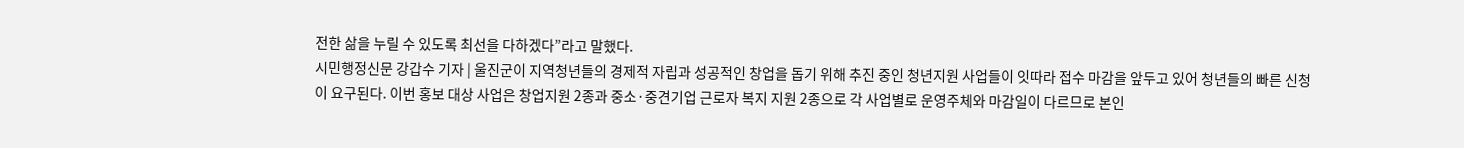전한 삶을 누릴 수 있도록 최선을 다하겠다”라고 말했다.
시민행정신문 강갑수 기자 | 울진군이 지역청년들의 경제적 자립과 성공적인 창업을 돕기 위해 추진 중인 청년지원 사업들이 잇따라 접수 마감을 앞두고 있어 청년들의 빠른 신청이 요구된다. 이번 홍보 대상 사업은 창업지원 2종과 중소·중견기업 근로자 복지 지원 2종으로 각 사업별로 운영주체와 마감일이 다르므로 본인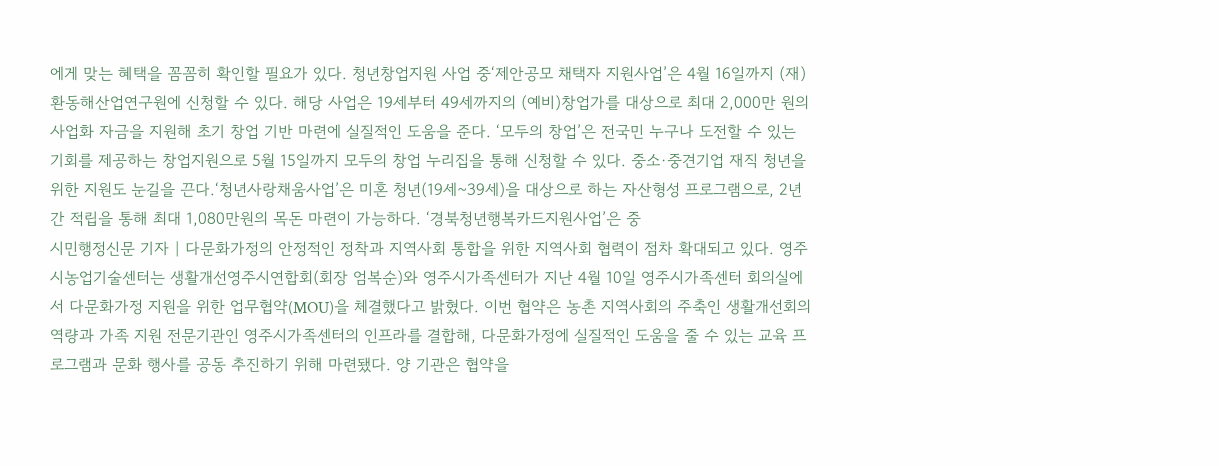에게 맞는 혜택을 꼼꼼히 확인할 필요가 있다. 청년창업지원 사업 중‘제안공모 채택자 지원사업’은 4월 16일까지 (재)환동해산업연구원에 신청할 수 있다. 해당 사업은 19세부터 49세까지의 (예비)창업가를 대상으로 최대 2,000만 원의 사업화 자금을 지원해 초기 창업 기반 마련에 실질적인 도움을 준다. ‘모두의 창업’은 전국민 누구나 도전할 수 있는 기회를 제공하는 창업지원으로 5월 15일까지 모두의 창업 누리집을 통해 신청할 수 있다. 중소·중견기업 재직 청년을 위한 지원도 눈길을 끈다.‘청년사랑채움사업’은 미혼 청년(19세~39세)을 대상으로 하는 자산형성 프로그램으로, 2년간 적립을 통해 최대 1,080만원의 목돈 마련이 가능하다. ‘경북청년행복카드지원사업’은 중
시민행정신문 기자 | 다문화가정의 안정적인 정착과 지역사회 통합을 위한 지역사회 협력이 점차 확대되고 있다. 영주시농업기술센터는 생활개선영주시연합회(회장 엄복순)와 영주시가족센터가 지난 4월 10일 영주시가족센터 회의실에서 다문화가정 지원을 위한 업무협약(MOU)을 체결했다고 밝혔다. 이번 협약은 농촌 지역사회의 주축인 생활개선회의 역량과 가족 지원 전문기관인 영주시가족센터의 인프라를 결합해, 다문화가정에 실질적인 도움을 줄 수 있는 교육 프로그램과 문화 행사를 공동 추진하기 위해 마련됐다. 양 기관은 협약을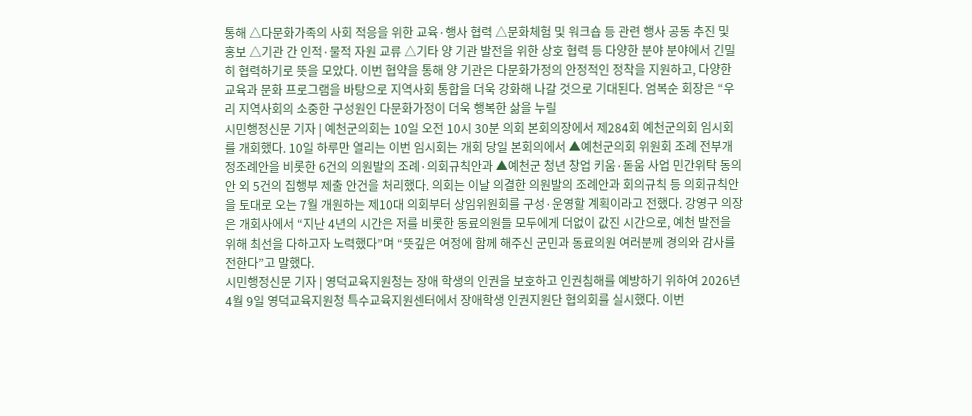통해 △다문화가족의 사회 적응을 위한 교육·행사 협력 △문화체험 및 워크숍 등 관련 행사 공동 추진 및 홍보 △기관 간 인적·물적 자원 교류 △기타 양 기관 발전을 위한 상호 협력 등 다양한 분야 분야에서 긴밀히 협력하기로 뜻을 모았다. 이번 협약을 통해 양 기관은 다문화가정의 안정적인 정착을 지원하고, 다양한 교육과 문화 프로그램을 바탕으로 지역사회 통합을 더욱 강화해 나갈 것으로 기대된다. 엄복순 회장은 “우리 지역사회의 소중한 구성원인 다문화가정이 더욱 행복한 삶을 누릴
시민행정신문 기자 | 예천군의회는 10일 오전 10시 30분 의회 본회의장에서 제284회 예천군의회 임시회를 개회했다. 10일 하루만 열리는 이번 임시회는 개회 당일 본회의에서 ▲예천군의회 위원회 조례 전부개정조례안을 비롯한 6건의 의원발의 조례·의회규칙안과 ▲예천군 청년 창업 키움·돋움 사업 민간위탁 동의안 외 5건의 집행부 제출 안건을 처리했다. 의회는 이날 의결한 의원발의 조례안과 회의규칙 등 의회규칙안을 토대로 오는 7월 개원하는 제10대 의회부터 상임위원회를 구성·운영할 계획이라고 전했다. 강영구 의장은 개회사에서 “지난 4년의 시간은 저를 비롯한 동료의원들 모두에게 더없이 값진 시간으로, 예천 발전을 위해 최선을 다하고자 노력했다”며 “뜻깊은 여정에 함께 해주신 군민과 동료의원 여러분께 경의와 감사를 전한다”고 말했다.
시민행정신문 기자 | 영덕교육지원청는 장애 학생의 인권을 보호하고 인권침해를 예방하기 위하여 2026년 4월 9일 영덕교육지원청 특수교육지원센터에서 장애학생 인권지원단 협의회를 실시했다. 이번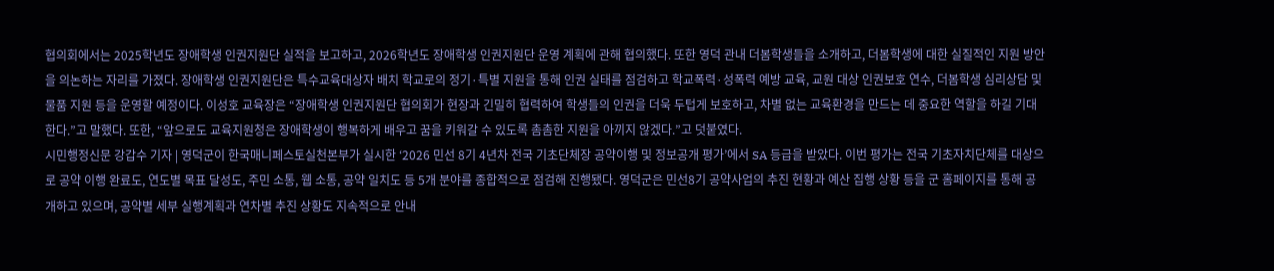협의회에서는 2025학년도 장애학생 인권지원단 실적을 보고하고, 2026학년도 장애학생 인권지원단 운영 계획에 관해 협의했다. 또한 영덕 관내 더봄학생들을 소개하고, 더봄학생에 대한 실질적인 지원 방안을 의논하는 자리를 가졌다. 장애학생 인권지원단은 특수교육대상자 배치 학교로의 정기·특별 지원을 통해 인권 실태를 점검하고 학교폭력·성폭력 예방 교육, 교원 대상 인권보호 연수, 더봄학생 심리상담 및 물품 지원 등을 운영할 예정이다. 이성호 교육장은 “장애학생 인권지원단 협의회가 현장과 긴밀히 협력하여 학생들의 인권을 더욱 두텁게 보호하고, 차별 없는 교육환경을 만드는 데 중요한 역할을 하길 기대한다.”고 말했다. 또한, “앞으로도 교육지원청은 장애학생이 행복하게 배우고 꿈을 키워갈 수 있도록 촘촘한 지원을 아끼지 않겠다.”고 덧붙였다.
시민행정신문 강갑수 기자 | 영덕군이 한국매니페스토실천본부가 실시한 ‘2026 민선 8기 4년차 전국 기초단체장 공약이행 및 정보공개 평가’에서 SA 등급을 받았다. 이번 평가는 전국 기초자치단체를 대상으로 공약 이행 완료도, 연도별 목표 달성도, 주민 소통, 웹 소통, 공약 일치도 등 5개 분야를 종합적으로 점검해 진행됐다. 영덕군은 민선8기 공약사업의 추진 현황과 예산 집행 상황 등을 군 홈페이지를 통해 공개하고 있으며, 공약별 세부 실행계획과 연차별 추진 상황도 지속적으로 안내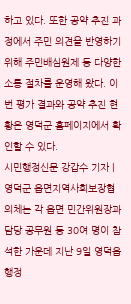하고 있다. 또한 공약 추진 과정에서 주민 의견을 반영하기 위해 주민배심원제 등 다양한 소통 절차를 운영해 왔다. 이번 평가 결과와 공약 추진 현황은 영덕군 홈페이지에서 확인할 수 있다.
시민행정신문 강갑수 기자 | 영덕군 읍면지역사회보장협의체는 각 읍면 민간위원장과 담당 공무원 등 30여 명이 참석한 가운데 지난 9일 영덕읍행정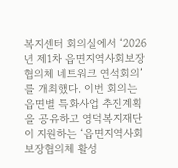복지센터 회의실에서 ‘2026년 제1차 읍면지역사회보장협의체 네트워크 연석회의’를 개최했다. 이번 회의는 읍면별 특화사업 추진계획을 공유하고 영덕복지재단이 지원하는 ‘읍면지역사회보장협의체 활성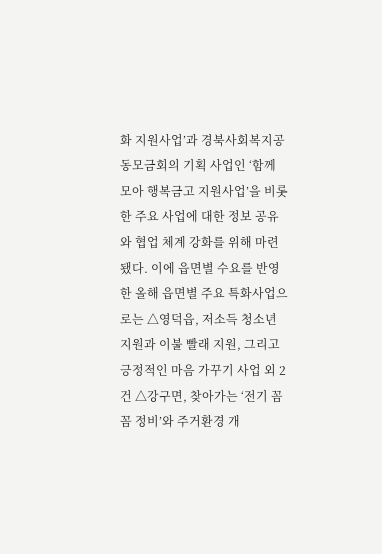화 지원사업’과 경북사회복지공동모금회의 기획 사업인 ‘함께 모아 행복금고 지원사업’을 비롯한 주요 사업에 대한 정보 공유와 협업 체계 강화를 위해 마련됐다. 이에 읍면별 수요를 반영한 올해 읍면별 주요 특화사업으로는 △영덕읍, 저소득 청소년 지원과 이불 빨래 지원, 그리고 긍정적인 마음 가꾸기 사업 외 2건 △강구면, 찾아가는 ‘전기 꼼꼼 정비’와 주거환경 개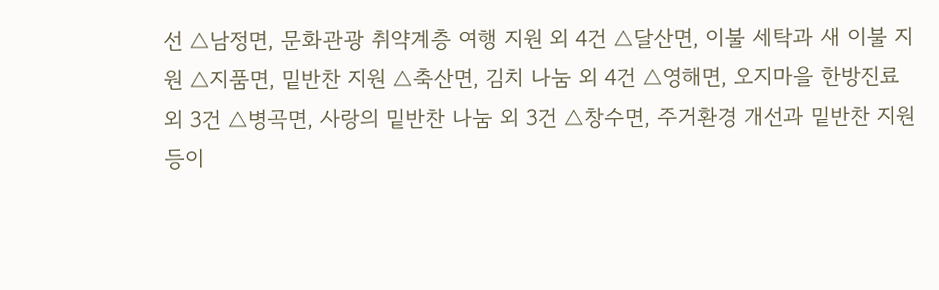선 △남정면, 문화관광 취약계층 여행 지원 외 4건 △달산면, 이불 세탁과 새 이불 지원 △지품면, 밑반찬 지원 △축산면, 김치 나눔 외 4건 △영해면, 오지마을 한방진료 외 3건 △병곡면, 사랑의 밑반찬 나눔 외 3건 △창수면, 주거환경 개선과 밑반찬 지원 등이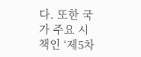다. 또한 국가 주요 시책인 ‘제5차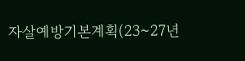자살예방기본계획(23~27년